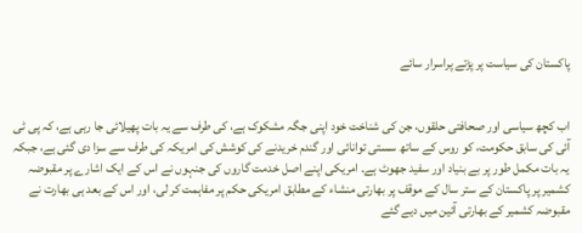پاکستان کی سیاست پر پڑتے پراسرار سائے


اب کچھ سیاسی اور صحافتی حلقوں، جن کی شناخت خود اپنی جگہ مشکوک ہے، کی طرف سے یہ بات پھیلائی جا رہی ہے، کہ پی ٹی آئی کی سابق حکومت، کو روس کے ساتھ سستی توانائی اور گندم خریدنے کی کوشش کی امریکہ کی طرف سے سزا دی گئی ہے، جبکہ یہ بات مکمل طور پر بے بنیاد اور سفید جھوٹ ہے۔ امریکی اپنے اصل خدمت گاروں کی جنہوں نے اس کے ایک اشارے پر مقبوضہ کشمیر پر پاکستان کے ستر سال کے موقف پر بھارتی منشاء کے مطابق امریکی حکم پر مفاہمت کر لی، اور اس کے بعد ہی بھارت نے مقبوضہ کشمیر کے بھارتی آئین میں دیے گئے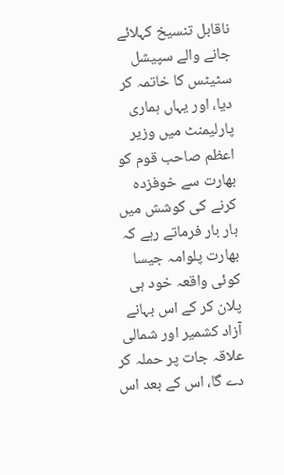ناقابل تنسیخ کہلائے جانے والے سپیشل سٹیٹس کا خاتمہ کر دیا، اور یہاں ہماری پارلیمنٹ میں وزیر اعظم صاحب قوم کو بھارت سے خوفزدہ کرنے کی کوشش میں بار بار فرماتے رہے کہ بھارت پلوامہ جیسا کوئی واقعہ خود ہی پلان کر کے اس بہانے آزاد کشمیر اور شمالی علاقہ جات پر حملہ کر دے گا، اس کے بعد اس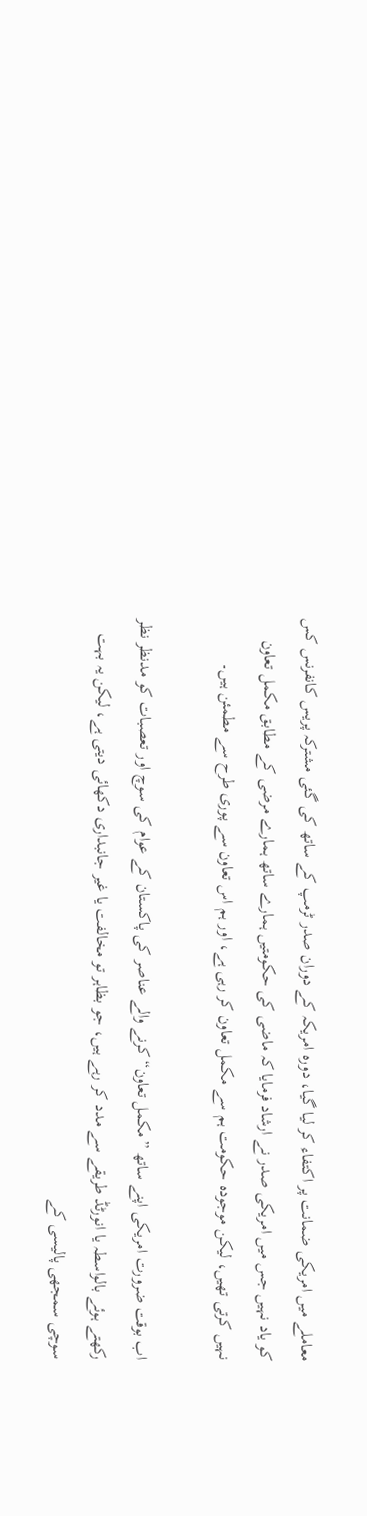معاملے میں امریکی ضمانت پر اکتفاء کر لیا گیا، دورہ امریکہ کے دوران صدر ٹرمپ کے ساتھ کی گئی مشترکہ پریس کانفرنس کس کو یاد نہیں جس میں امریکی صدر نے ارشاد فرمایا کہ ماضی کی حکومتیں ہمارے ساتھ ہمارے مرضی کے مطابق مکمل تعاون نہیں کرتی تھیں، لیکن موجودہ حکومت ہم سے مکمل تعاون کر رہی ہے، اور ہم اس تعاون سے پوری طرح سے مطمئن ہیں۔

اب بوقت ضرورت امریکی اپنے ساتھ ”مکمل تعاون“ کرنے والے عناصر کی پاکستان کے عوام کی سوچ اور تعصبات کو مدنظر نظر رکھتے ہوئے بالواسطہ یا انورٹڈ طریقے سے مدد کر رہے ہیں، جو بظاہر تو مخالفت یا غیر جانبداری دکھائی دیتی ہے، لیکن یہ بہت سوچی سمجھی پالیسی کے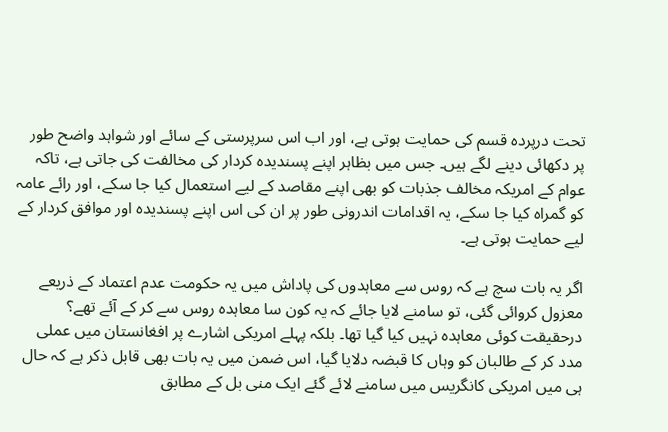تحت درپردہ قسم کی حمایت ہوتی ہے، اور اب اس سرپرستی کے سائے اور شواہد واضح طور پر دکھائی دینے لگے ہیں۔ جس میں بظاہر اپنے پسندیدہ کردار کی مخالفت کی جاتی ہے، تاکہ عوام کے امریکہ مخالف جذبات کو بھی اپنے مقاصد کے لیے استعمال کیا جا سکے، اور رائے عامہ کو گمراہ کیا جا سکے، یہ اقدامات اندرونی طور پر ان کی اس اپنے پسندیدہ اور موافق کردار کے لیے حمایت ہوتی ہے۔

اگر یہ بات سچ ہے کہ روس سے معاہدوں کی پاداش میں یہ حکومت عدم اعتماد کے ذریعے معزول کروائی گئی، تو سامنے لایا جائے کہ یہ کون سا معاہدہ روس سے کر کے آئے تھے؟ درحقیقت کوئی معاہدہ نہیں کیا گیا تھا۔ بلکہ پہلے امریکی اشارے پر افغانستان میں عملی مدد کر کے طالبان کو وہاں کا قبضہ دلایا گیا، اس ضمن میں یہ بات بھی قابل ذکر ہے کہ حال ہی میں امریکی کانگریس میں سامنے لائے گئے ایک منی بل کے مطابق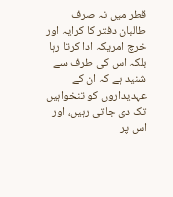قطر میں نہ صرف طالبان دفتر کا کرایہ اور خرچ امریکہ ادا کرتا رہا بلکہ اس کی طرف سے شنید ہے کہ ان کے عہدیداروں کو تنخواہیں تک دی جاتی رہیں، اور اس پر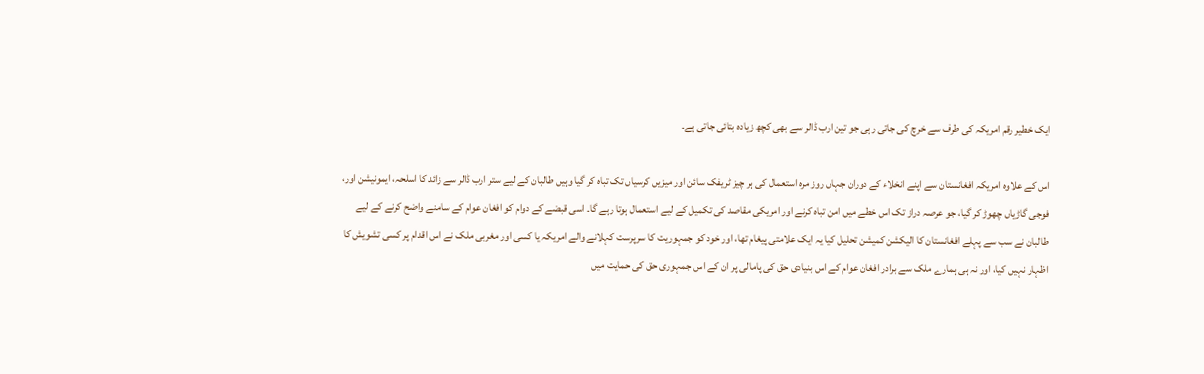ایک خطیر رقم امریکہ کی طرف سے خرچ کی جاتی رہی جو تین ارب ڈالر سے بھی کچھ زیادہ بتائی جاتی ہے۔

اس کے علاوہ امریکہ افغانستان سے اپنے انخلاء کے دوران جہاں روز مرہ استعمال کی ہر چیز ٹریفک سائن اور میزیں کرسیاں تک تباہ کر گیا وہیں طالبان کے لیے ستر ارب ڈالر سے زائد کا اسلحہ، ایمونیشن اور، فوجی گاڑیاں چھوڑ کر گیا، جو عرصہ دراز تک اس خطے میں امن تباہ کرنے اور امریکی مقاصد کی تکمیل کے لیے استعمال ہوتا رہے گا۔ اسی قبضے کے دوام کو افغان عوام کے سامنے واضح کرنے کے لیے طالبان نے سب سے پہلے افغانستان کا الیکشن کمیشن تحلیل کیا یہ ایک علامتی پیغام تھا، اور خود کو جمہوریت کا سرپرست کہلانے والے امریکہ یا کسی اور مغربی ملک نے اس اقدام پر کسی تشویش کا اظہار نہیں کیا، اور نہ ہی ہمارے ملک سے برادر افغان عوام کے اس بنیادی حق کی پامالی پر ان کے اس جمہوری حق کی حمایت میں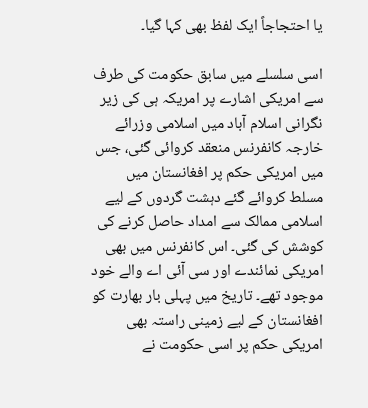یا احتجاجاً ایک لفظ بھی کہا گیا۔

اسی سلسلے میں سابق حکومت کی طرف سے امریکی اشارے پر امریکہ ہی کی زیر نگرانی اسلام آباد میں اسلامی وزرائے خارجہ کانفرنس منعقد کروائی گئی، جس میں امریکی حکم پر افغانستان میں مسلط کروائے گئے دہشت گردوں کے لیے اسلامی ممالک سے امداد حاصل کرنے کی کوشش کی گئی۔ اس کانفرنس میں بھی امریکی نمائندے اور سی آئی اے والے خود موجود تھے۔ تاریخ میں پہلی بار بھارت کو افغانستان کے لیے زمینی راستہ بھی امریکی حکم پر اسی حکومت نے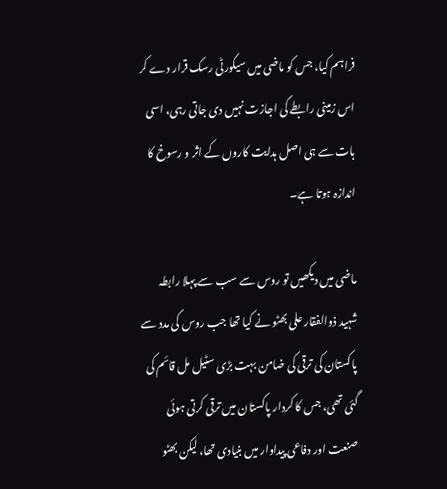فراہم کیا، جس کو ماضی میں سیکورٹی رسک قرار دے کر اس زمینی رابطے کی اجازت نہیں دی جاتی رہی، اسی بات سے ہی اصل ہدایت کاروں کے اثر و رسوخ کا اندازہ ہوتا ہے۔

ماضی میں دیکھیں تو روس سے سب سے پہلا رابطہ شہید ذوالفقار علی بھٹو نے کیا تھا جب روس کی مدد سے پاکستان کی ترقی کی ضامن بہت بڑی سٹیل مل قائم کی گئی تھی، جس کا کردار پاکستان میں ترقی کرتی ہوئی صنعت اور دفاعی پیداوار میں بنیادی تھا، لیکن بھٹو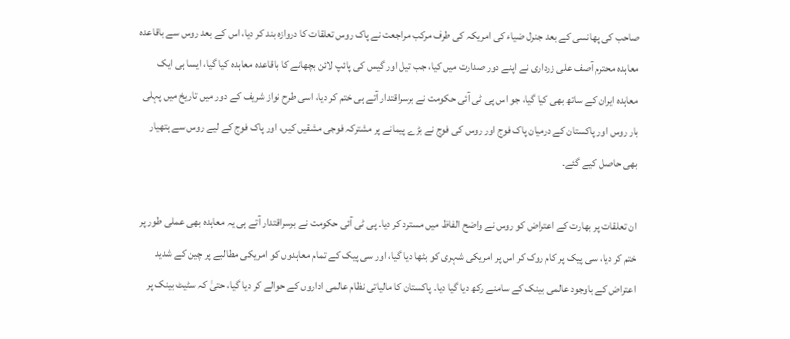صاحب کی پھانسی کے بعد جنرل ضیاء کی امریکہ کی طرف مرکب مراجعت نے پاک روس تعلقات کا دروازہ بند کر دیا، اس کے بعد روس سے باقاعدہ معاہدہ محترم آصف علی زرداری نے اپنے دور صدارت میں کیا، جب تیل اور گیس کی پائپ لائن بچھانے کا باقاعدہ معاہدہ کیا گیا، ایسا ہی ایک معاہدہ ایران کے ساتھ بھی کیا گیا، جو اس پی ٹی آئی حکومت نے برسراقتدار آتے ہی ختم کر دیا، اسی طرح نواز شریف کے دور میں تاریخ میں پہلی بار روس اور پاکستان کے درمیان پاک فوج اور روس کی فوج نے بڑے پیمانے پر مشترکہ فوجی مشقیں کیں، اور پاک فوج کے لیے روس سے ہتھیار بھی حاصل کیے گئے۔

ان تعلقات پر بھارت کے اعتراض کو روس نے واضح الفاظ میں مسترد کر دیا۔ پی ٹی آئی حکومت نے برسراقتدار آتے ہی یہ معاہدہ بھی عملی طور پر ختم کر دیا، سی پیک پر کام روک کر اس پر امریکی شہری کو بٹھا دیا گیا، اور سی پیک کے تمام معاہدوں کو امریکی مطالبے پر چین کے شدید اعتراض کے باوجود عالمی بینک کے سامنے رکھ دیا گیا دیا۔ پاکستان کا مالیاتی نظام عالمی اداروں کے حوالے کر دیا گیا، حتیٰ کہ سٹیٹ بینک پر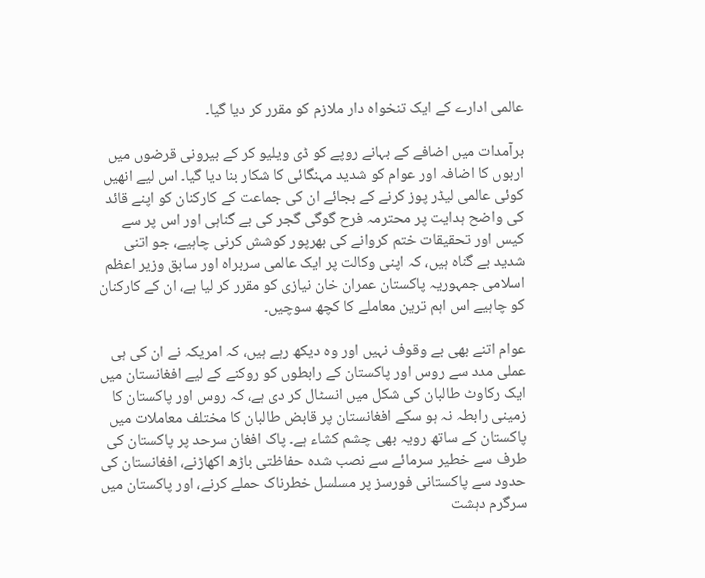عالمی ادارے کے ایک تنخواہ دار ملازم کو مقرر کر دیا گیا۔

برآمدات میں اضافے کے بہانے روپے کو ڈی ویلیو کر کے بیرونی قرضوں میں اربوں کا اضافہ اور عوام کو شدید مہنگائی کا شکار بنا دیا گیا۔ اس لیے انھیں کوئی عالمی لیڈر پوز کرنے کے بجائے ان کی جماعت کے کارکنان کو اپنے قائد کی واضح ہدایت پر محترمہ فرح گوگی گجر کی بے گناہی اور اس پر سے کیس اور تحقیقات ختم کروانے کی بھرپور کوشش کرنی چاہیے، جو اتنی شدید بے گناہ ہیں، کہ اپنی وکالت پر ایک عالمی سربراہ اور سابق وزیر اعظم اسلامی جمہوریہ پاکستان عمران خان نیازی کو مقرر کر لیا ہے، ان کے کارکنان کو چاہیے اس اہم ترین معاملے کا کچھ سوچیں۔

عوام اتنے بھی بے وقوف نہیں اور وہ دیکھ رہے ہیں، کہ امریکہ نے ان کی ہی عملی مدد سے روس اور پاکستان کے رابطوں کو روکنے کے لیے افغانستان میں ایک رکاوٹ طالبان کی شکل میں انسٹال کر دی ہے، کہ روس اور پاکستان کا زمینی رابطہ نہ ہو سکے افغانستان پر قابض طالبان کا مختلف معاملات میں پاکستان کے ساتھ رویہ بھی چشم کشاء ہے۔ پاک افغان سرحد پر پاکستان کی طرف سے خطیر سرمائے سے نصب شدہ حفاظتی باڑھ اکھاڑنے، افغانستان کی حدود سے پاکستانی فورسز پر مسلسل خطرناک حملے کرنے، اور پاکستان میں سرگرم دہشت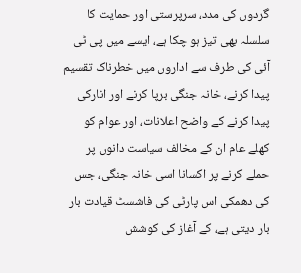گردوں کی مدد، سرپرستی اور حمایت کا سلسلہ بھی تیز ہو چکا ہے، ایسے میں پی ٹی آئی کی طرف سے اداروں میں خطرناک تقسیم پیدا کرنے، خانہ جنگی برپا کرنے اور انارکی پیدا کرنے کے واضح اعلانات، اور عوام کو کھلے عام ان کے مخالف سیاست دانوں پر حملے کرنے پر اکسانا اسی خانہ جنگی، جس کی دھمکی اس پارٹی کی فاشسٹ قیادت بار بار دیتی ہے، کے آغاز کی کوشش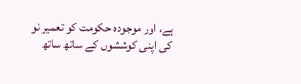ہے، اور موجودہ حکومت کو تعمیر نو کی اپنی کوششوں کے ساتھ ساتھ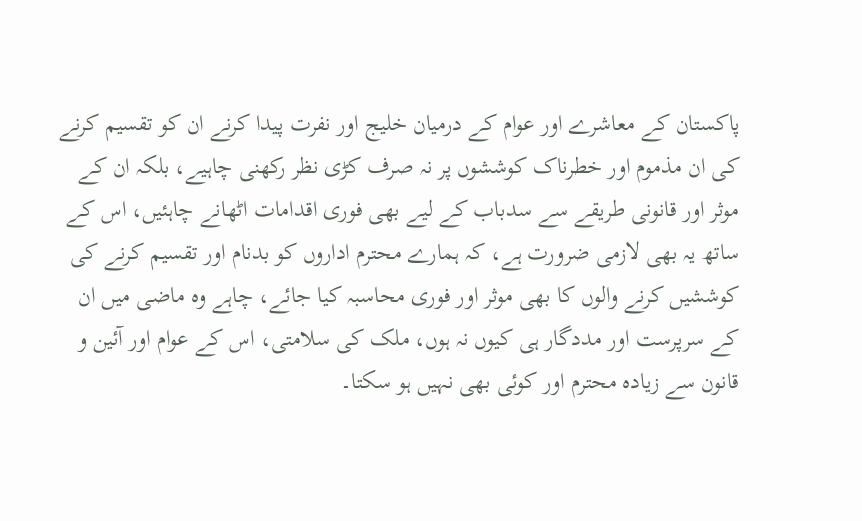پاکستان کے معاشرے اور عوام کے درمیان خلیج اور نفرت پیدا کرنے ان کو تقسیم کرنے کی ان مذموم اور خطرناک کوششوں پر نہ صرف کڑی نظر رکھنی چاہیے، بلکہ ان کے موثر اور قانونی طریقے سے سدباب کے لیے بھی فوری اقدامات اٹھانے چاہئیں، اس کے ساتھ یہ بھی لازمی ضرورت ہے، کہ ہمارے محترم اداروں کو بدنام اور تقسیم کرنے کی کوششیں کرنے والوں کا بھی موثر اور فوری محاسبہ کیا جائے، چاہے وہ ماضی میں ان کے سرپرست اور مددگار ہی کیوں نہ ہوں، ملک کی سلامتی، اس کے عوام اور آئین و قانون سے زیادہ محترم اور کوئی بھی نہیں ہو سکتا۔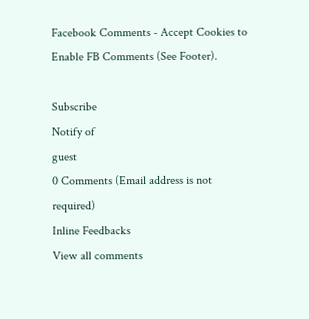Facebook Comments - Accept Cookies to Enable FB Comments (See Footer).

Subscribe
Notify of
guest
0 Comments (Email address is not required)
Inline Feedbacks
View all comments